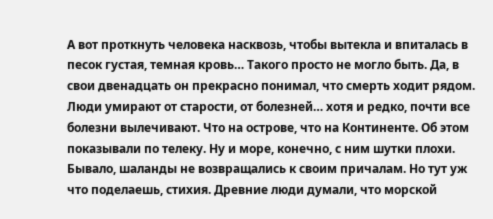А вот проткнуть человека насквозь, чтобы вытекла и впиталась в песок густая, темная кровь… Такого просто не могло быть. Да, в свои двенадцать он прекрасно понимал, что смерть ходит рядом. Люди умирают от старости, от болезней… хотя и редко, почти все болезни вылечивают. Что на острове, что на Континенте. Об этом показывали по телеку. Ну и море, конечно, с ним шутки плохи. Бывало, шаланды не возвращались к своим причалам. Но тут уж что поделаешь, стихия. Древние люди думали, что морской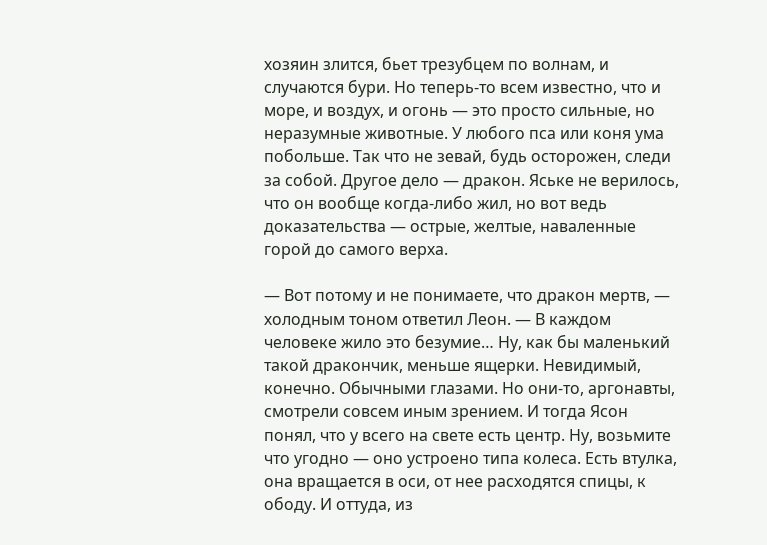хозяин злится, бьет трезубцем по волнам, и случаются бури. Но теперь-то всем известно, что и море, и воздух, и огонь — это просто сильные, но неразумные животные. У любого пса или коня ума побольше. Так что не зевай, будь осторожен, следи за собой. Другое дело — дракон. Яське не верилось, что он вообще когда-либо жил, но вот ведь доказательства — острые, желтые, наваленные горой до самого верха.

— Вот потому и не понимаете, что дракон мертв, — холодным тоном ответил Леон. — В каждом человеке жило это безумие… Ну, как бы маленький такой дракончик, меньше ящерки. Невидимый, конечно. Обычными глазами. Но они-то, аргонавты, смотрели совсем иным зрением. И тогда Ясон понял, что у всего на свете есть центр. Ну, возьмите что угодно — оно устроено типа колеса. Есть втулка, она вращается в оси, от нее расходятся спицы, к ободу. И оттуда, из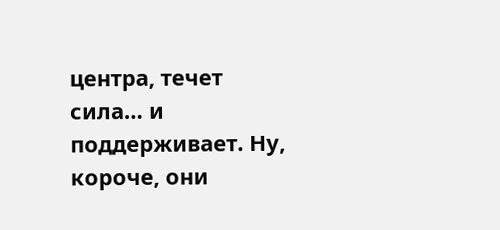центра, течет сила… и поддерживает. Ну, короче, они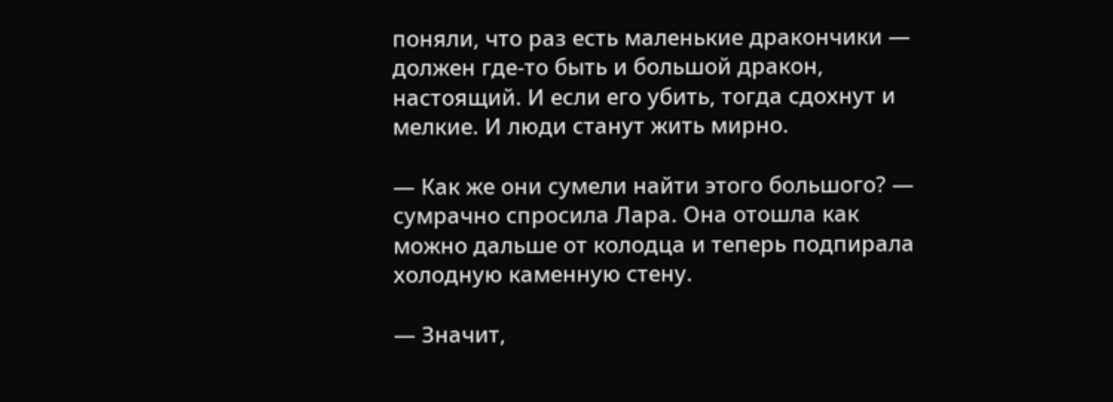поняли, что раз есть маленькие дракончики — должен где-то быть и большой дракон, настоящий. И если его убить, тогда сдохнут и мелкие. И люди станут жить мирно.

— Как же они сумели найти этого большого? — сумрачно спросила Лара. Она отошла как можно дальше от колодца и теперь подпирала холодную каменную стену.

— Значит,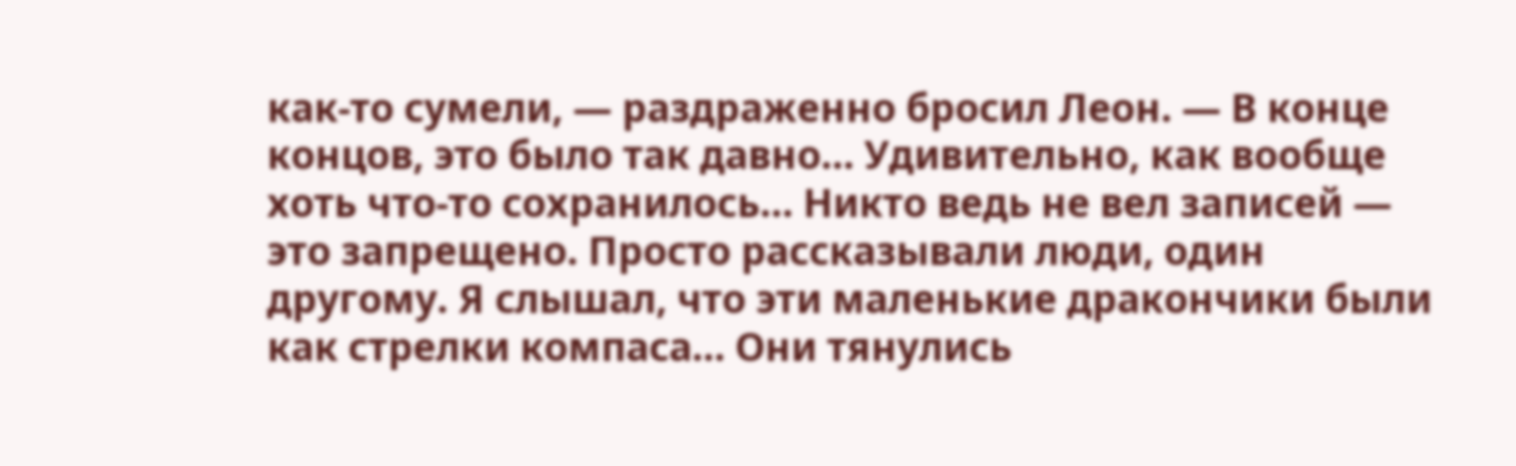как-то сумели, — раздраженно бросил Леон. — В конце концов, это было так давно… Удивительно, как вообще хоть что-то сохранилось… Никто ведь не вел записей — это запрещено. Просто рассказывали люди, один другому. Я слышал, что эти маленькие дракончики были как стрелки компаса… Они тянулись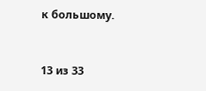к большому.



13 из 33